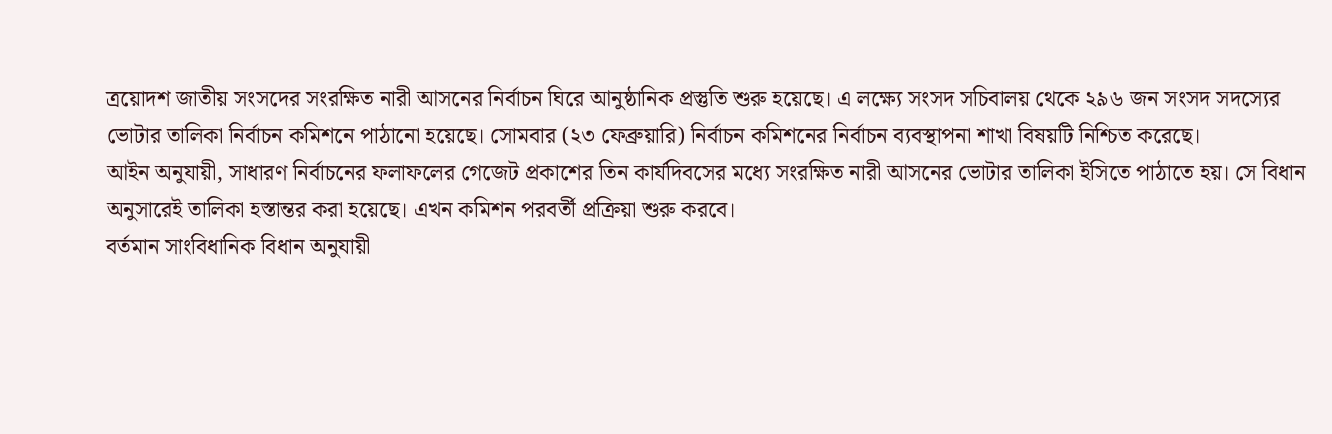ত্রয়োদশ জাতীয় সংসদের সংরক্ষিত নারী আসনের নির্বাচন ঘিরে আনুষ্ঠানিক প্রস্তুতি শুরু হয়েছে। এ লক্ষ্যে সংসদ সচিবালয় থেকে ২৯৬ জন সংসদ সদস্যের ভোটার তালিকা নির্বাচন কমিশনে পাঠানো হয়েছে। সোমবার (২৩ ফেব্রুয়ারি) নির্বাচন কমিশনের নির্বাচন ব্যবস্থাপনা শাখা বিষয়টি নিশ্চিত করেছে।
আইন অনুযায়ী, সাধারণ নির্বাচনের ফলাফলের গেজেট প্রকাশের তিন কার্যদিবসের মধ্যে সংরক্ষিত নারী আসনের ভোটার তালিকা ইসিতে পাঠাতে হয়। সে বিধান অনুসারেই তালিকা হস্তান্তর করা হয়েছে। এখন কমিশন পরবর্তী প্রক্রিয়া শুরু করবে।
বর্তমান সাংবিধানিক বিধান অনুযায়ী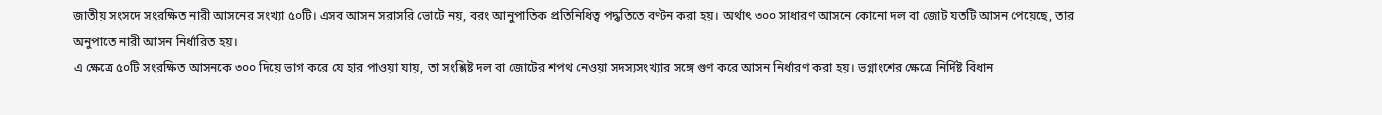জাতীয় সংসদে সংরক্ষিত নারী আসনের সংখ্যা ৫০টি। এসব আসন সরাসরি ভোটে নয়, বরং আনুপাতিক প্রতিনিধিত্ব পদ্ধতিতে বণ্টন করা হয়। অর্থাৎ ৩০০ সাধারণ আসনে কোনো দল বা জোট যতটি আসন পেয়েছে, তার অনুপাতে নারী আসন নির্ধারিত হয়।
এ ক্ষেত্রে ৫০টি সংরক্ষিত আসনকে ৩০০ দিয়ে ভাগ করে যে হার পাওয়া যায়, তা সংশ্লিষ্ট দল বা জোটের শপথ নেওয়া সদস্যসংখ্যার সঙ্গে গুণ করে আসন নির্ধারণ করা হয়। ভগ্নাংশের ক্ষেত্রে নির্দিষ্ট বিধান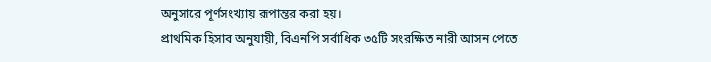অনুসারে পূর্ণসংখ্যায় রূপান্তর করা হয়।
প্রাথমিক হিসাব অনুযায়ী, বিএনপি সর্বাধিক ৩৫টি সংরক্ষিত নারী আসন পেতে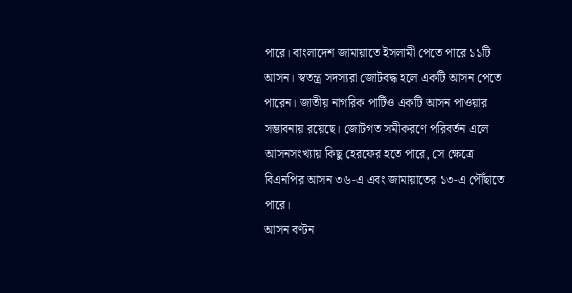পারে। বাংলাদেশ জামায়াতে ইসলামী পেতে পারে ১১টি আসন। স্বতন্ত্র সদস্যরা জোটবদ্ধ হলে একটি আসন পেতে পারেন। জাতীয় নাগরিক পার্টিও একটি আসন পাওয়ার সম্ভাবনায় রয়েছে। জোটগত সমীকরণে পরিবর্তন এলে আসনসংখ্যায় কিছু হেরফের হতে পারে, সে ক্ষেত্রে বিএনপির আসন ৩৬-এ এবং জামায়াতের ১৩-এ পৌঁছাতে পারে।
আসন বণ্টন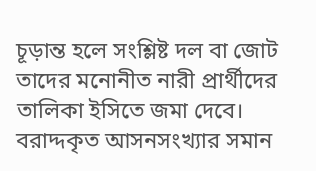চূড়ান্ত হলে সংশ্লিষ্ট দল বা জোট তাদের মনোনীত নারী প্রার্থীদের তালিকা ইসিতে জমা দেবে। বরাদ্দকৃত আসনসংখ্যার সমান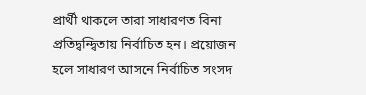প্রার্থী থাকলে তারা সাধারণত বিনা প্রতিদ্বন্দ্বিতায় নির্বাচিত হন। প্রয়োজন হলে সাধারণ আসনে নির্বাচিত সংসদ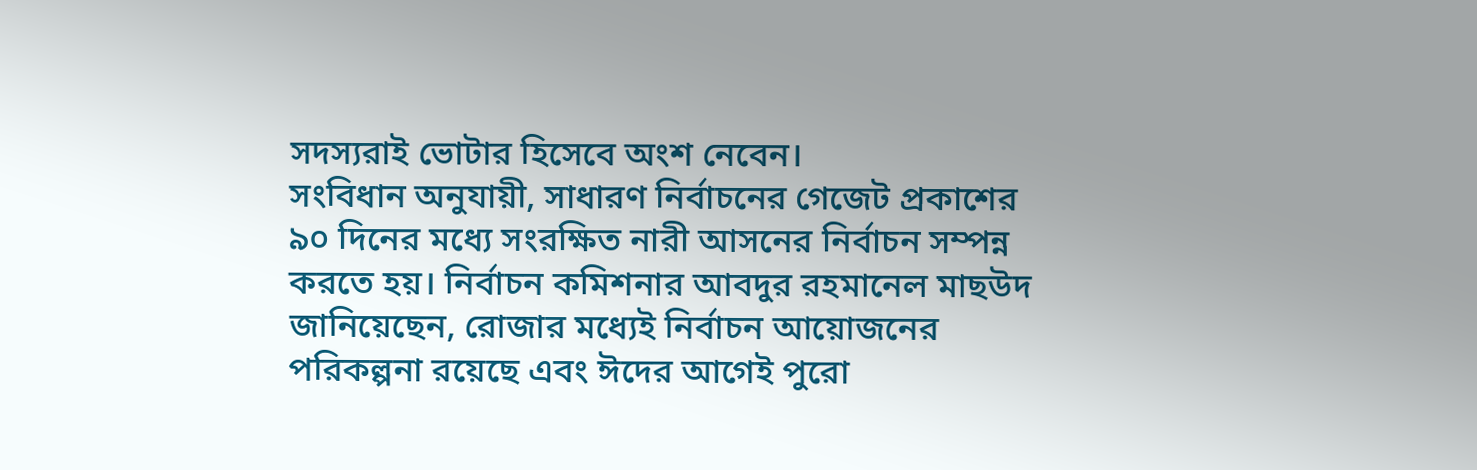সদস্যরাই ভোটার হিসেবে অংশ নেবেন।
সংবিধান অনুযায়ী, সাধারণ নির্বাচনের গেজেট প্রকাশের ৯০ দিনের মধ্যে সংরক্ষিত নারী আসনের নির্বাচন সম্পন্ন করতে হয়। নির্বাচন কমিশনার আবদুর রহমানেল মাছউদ জানিয়েছেন, রোজার মধ্যেই নির্বাচন আয়োজনের পরিকল্পনা রয়েছে এবং ঈদের আগেই পুরো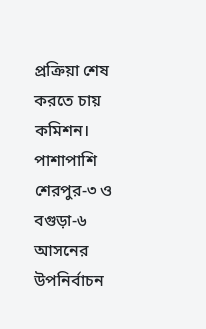প্রক্রিয়া শেষ করতে চায় কমিশন। পাশাপাশি শেরপুর-৩ ও বগুড়া-৬ আসনের উপনির্বাচন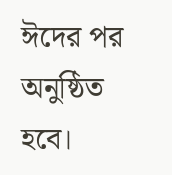ঈদের পর অনুষ্ঠিত হবে।